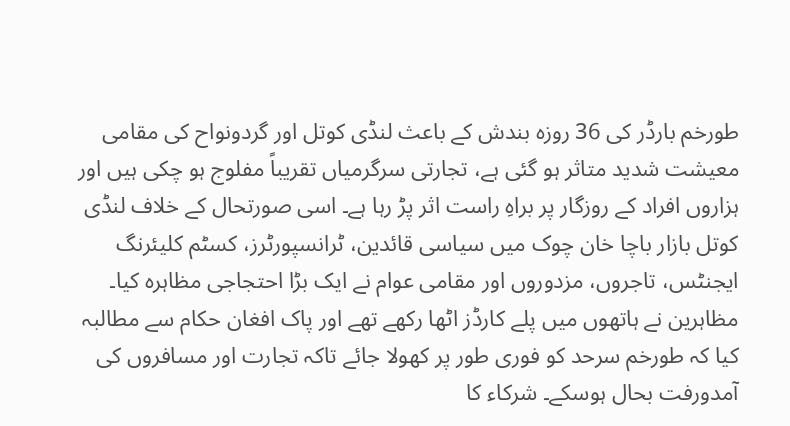طورخم بارڈر کی 36 روزہ بندش کے باعث لنڈی کوتل اور گردونواح کی مقامی معیشت شدید متاثر ہو گئی ہے، تجارتی سرگرمیاں تقریباً مفلوج ہو چکی ہیں اور ہزاروں افراد کے روزگار پر براہِ راست اثر پڑ رہا ہے۔ اسی صورتحال کے خلاف لنڈی کوتل بازار باچا خان چوک میں سیاسی قائدین، ٹرانسپورٹرز، کسٹم کلیئرنگ ایجنٹس، تاجروں، مزدوروں اور مقامی عوام نے ایک بڑا احتجاجی مظاہرہ کیا۔
مظاہرین نے ہاتھوں میں پلے کارڈز اٹھا رکھے تھے اور پاک افغان حکام سے مطالبہ کیا کہ طورخم سرحد کو فوری طور پر کھولا جائے تاکہ تجارت اور مسافروں کی آمدورفت بحال ہوسکے۔ شرکاء کا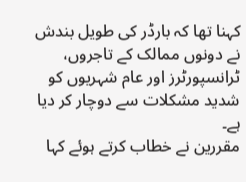کہنا تھا کہ بارڈر کی طویل بندش نے دونوں ممالک کے تاجروں، ٹرانسپورٹرز اور عام شہریوں کو شدید مشکلات سے دوچار کر دیا ہے۔
مقررین نے خطاب کرتے ہوئے کہا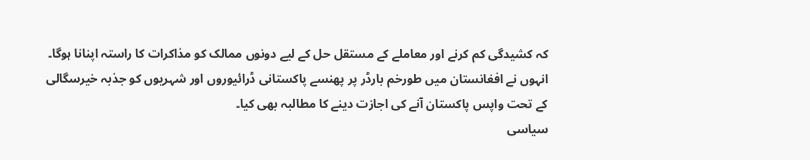کہ کشیدگی کم کرنے اور معاملے کے مستقل حل کے لیے دونوں ممالک کو مذاکرات کا راستہ اپنانا ہوگا۔ انہوں نے افغانستان میں طورخم بارڈر پر پھنسے پاکستانی ڈرائیوروں اور شہریوں کو جذبہ خیرسگالی کے تحت واپس پاکستان آنے کی اجازت دینے کا مطالبہ بھی کیا۔
سیاسی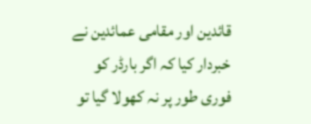قائدین اور مقامی عمائدین نے خبردار کیا کہ اگر بارڈر کو فوری طور پر نہ کھولا گیا تو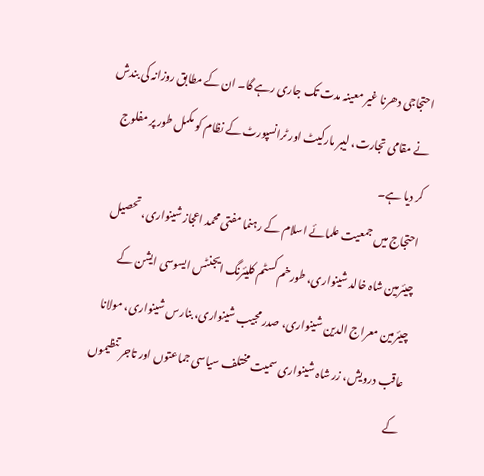احتجاجی دھرنا غیر معینہ مدت تک جاری رہے گا۔ ان کے مطابق روزانہ کی بندش نے مقامی تجارت، لیبر مارکیٹ اور ٹرانسپورٹ کے نظام کو مکمل طور پر مفلوج کر دیا ہے۔
احتجاج میں جمعیت علمائے اسلام کے رہنما مفتی محمد اعجاز شینواری، تحصیل چیئرمین شاہ خالد شینواری، طورخم کسٹم کلیئرنگ ایجنٹس ایسوسی ایشن کے چیئرمین معراج الدین شینواری، صدر مجیب شینواری، بنارس شینواری، مولانا عاقب درویش، زر شاہ شینواری سمیت مختلف سیاسی جماعتوں اور تاجر تنظیموں کے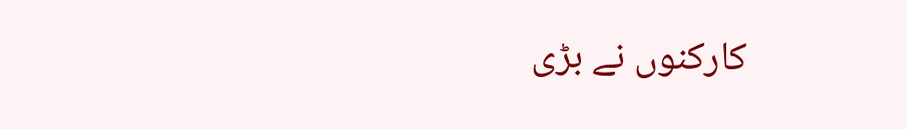کارکنوں نے بڑی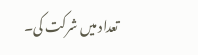تعداد میں شرکت کی۔